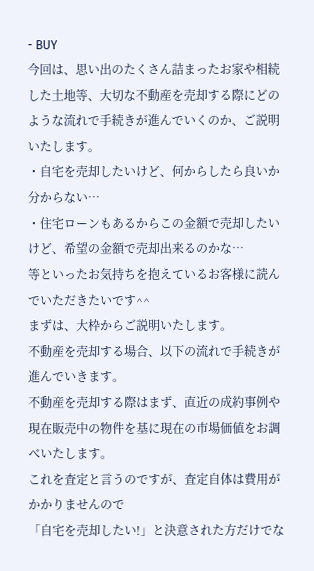- BUY
今回は、思い出のたくさん詰まったお家や相続した土地等、大切な不動産を売却する際にどのような流れで手続きが進んでいくのか、ご説明いたします。
・自宅を売却したいけど、何からしたら良いか分からない…
・住宅ローンもあるからこの金額で売却したいけど、希望の金額で売却出来るのかな…
等といったお気持ちを抱えているお客様に読んでいただきたいです^^
まずは、大枠からご説明いたします。
不動産を売却する場合、以下の流れで手続きが進んでいきます。
不動産を売却する際はまず、直近の成約事例や現在販売中の物件を基に現在の市場価値をお調べいたします。
これを査定と言うのですが、査定自体は費用がかかりませんので
「自宅を売却したい!」と決意された方だけでな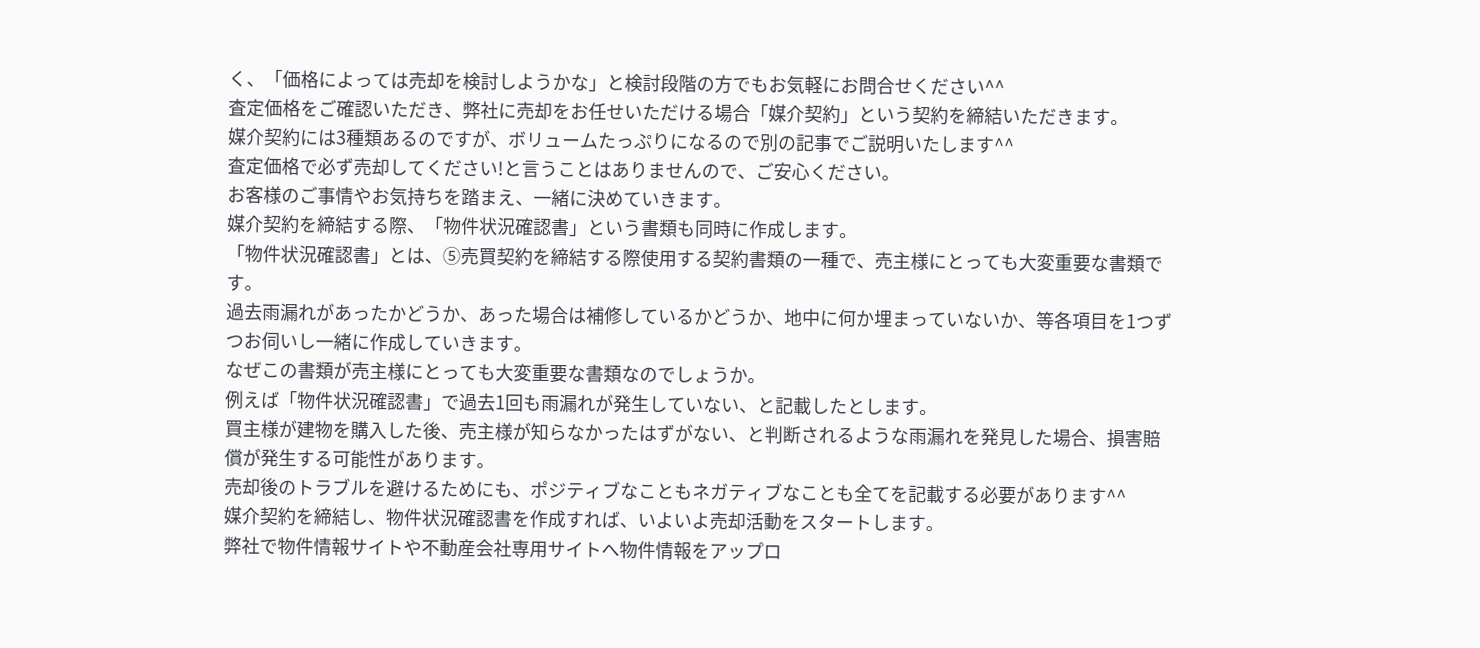く、「価格によっては売却を検討しようかな」と検討段階の方でもお気軽にお問合せください^^
査定価格をご確認いただき、弊社に売却をお任せいただける場合「媒介契約」という契約を締結いただきます。
媒介契約には3種類あるのですが、ボリュームたっぷりになるので別の記事でご説明いたします^^
査定価格で必ず売却してください!と言うことはありませんので、ご安心ください。
お客様のご事情やお気持ちを踏まえ、一緒に決めていきます。
媒介契約を締結する際、「物件状況確認書」という書類も同時に作成します。
「物件状況確認書」とは、⑤売買契約を締結する際使用する契約書類の一種で、売主様にとっても大変重要な書類です。
過去雨漏れがあったかどうか、あった場合は補修しているかどうか、地中に何か埋まっていないか、等各項目を1つずつお伺いし一緒に作成していきます。
なぜこの書類が売主様にとっても大変重要な書類なのでしょうか。
例えば「物件状況確認書」で過去1回も雨漏れが発生していない、と記載したとします。
買主様が建物を購入した後、売主様が知らなかったはずがない、と判断されるような雨漏れを発見した場合、損害賠償が発生する可能性があります。
売却後のトラブルを避けるためにも、ポジティブなこともネガティブなことも全てを記載する必要があります^^
媒介契約を締結し、物件状況確認書を作成すれば、いよいよ売却活動をスタートします。
弊社で物件情報サイトや不動産会社専用サイトへ物件情報をアップロ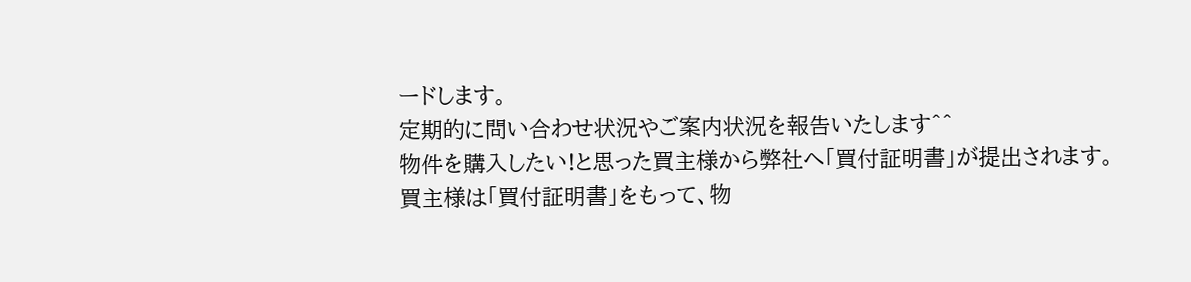ードします。
定期的に問い合わせ状況やご案内状況を報告いたします^^
物件を購入したい!と思った買主様から弊社へ「買付証明書」が提出されます。
買主様は「買付証明書」をもって、物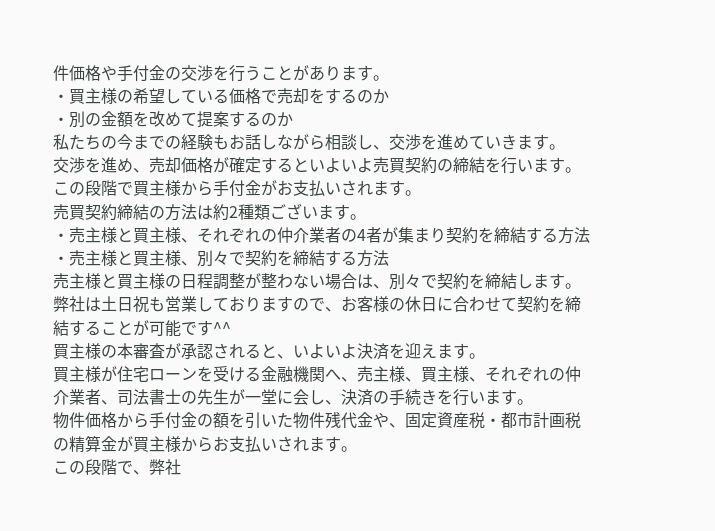件価格や手付金の交渉を行うことがあります。
・買主様の希望している価格で売却をするのか
・別の金額を改めて提案するのか
私たちの今までの経験もお話しながら相談し、交渉を進めていきます。
交渉を進め、売却価格が確定するといよいよ売買契約の締結を行います。
この段階で買主様から手付金がお支払いされます。
売買契約締結の方法は約2種類ございます。
・売主様と買主様、それぞれの仲介業者の4者が集まり契約を締結する方法
・売主様と買主様、別々で契約を締結する方法
売主様と買主様の日程調整が整わない場合は、別々で契約を締結します。
弊社は土日祝も営業しておりますので、お客様の休日に合わせて契約を締結することが可能です^^
買主様の本審査が承認されると、いよいよ決済を迎えます。
買主様が住宅ローンを受ける金融機関へ、売主様、買主様、それぞれの仲介業者、司法書士の先生が一堂に会し、決済の手続きを行います。
物件価格から手付金の額を引いた物件残代金や、固定資産税・都市計画税の精算金が買主様からお支払いされます。
この段階で、弊社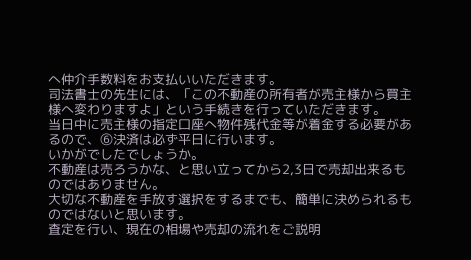へ仲介手数料をお支払いいただきます。
司法書士の先生には、「この不動産の所有者が売主様から買主様へ変わりますよ」という手続きを行っていただきます。
当日中に売主様の指定口座へ物件残代金等が着金する必要があるので、⑥決済は必ず平日に行います。
いかがでしたでしょうか。
不動産は売ろうかな、と思い立ってから2,3日で売却出来るものではありません。
大切な不動産を手放す選択をするまでも、簡単に決められるものではないと思います。
査定を行い、現在の相場や売却の流れをご説明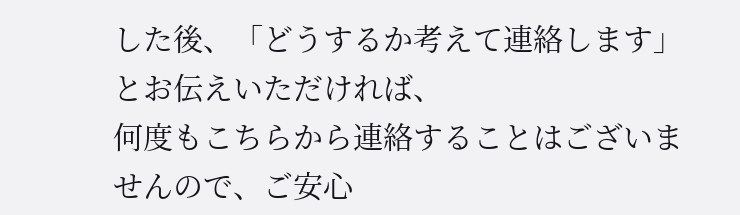した後、「どうするか考えて連絡します」とお伝えいただければ、
何度もこちらから連絡することはございませんので、ご安心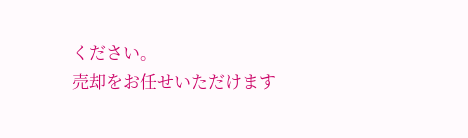ください。
売却をお任せいただけます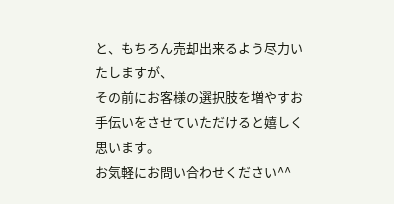と、もちろん売却出来るよう尽力いたしますが、
その前にお客様の選択肢を増やすお手伝いをさせていただけると嬉しく思います。
お気軽にお問い合わせください^^